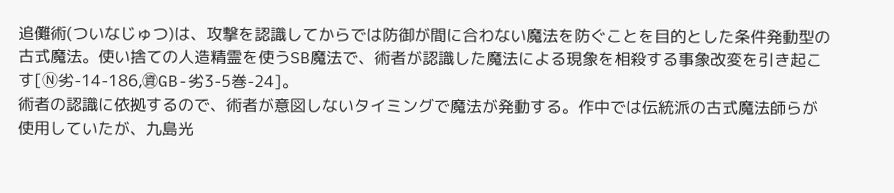追儺術(ついなじゅつ)は、攻撃を認識してからでは防御が間に合わない魔法を防ぐことを目的とした条件発動型の古式魔法。使い捨ての人造精霊を使うSB魔法で、術者が認識した魔法による現象を相殺する事象改変を引き起こす[Ⓝ劣-14-186,㊮GB-劣3-5巻-24]。
術者の認識に依拠するので、術者が意図しないタイミングで魔法が発動する。作中では伝統派の古式魔法師らが使用していたが、九島光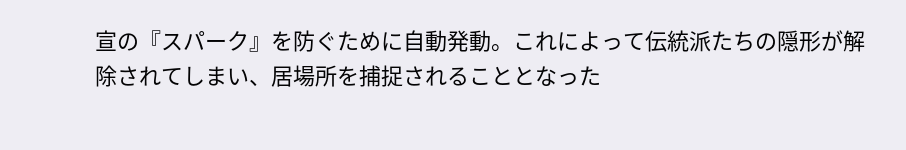宣の『スパーク』を防ぐために自動発動。これによって伝統派たちの隠形が解除されてしまい、居場所を捕捉されることとなった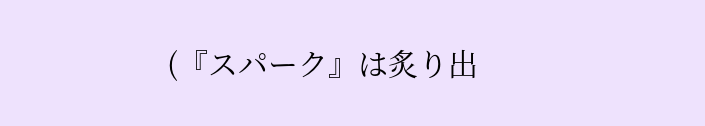(『スパーク』は炙り出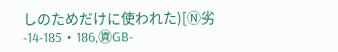しのためだけに使われた)[Ⓝ劣-14-185・186,㊮GB-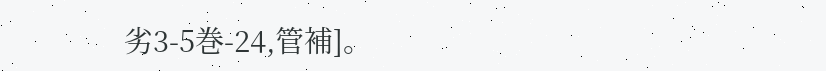劣3-5巻-24,管補]。